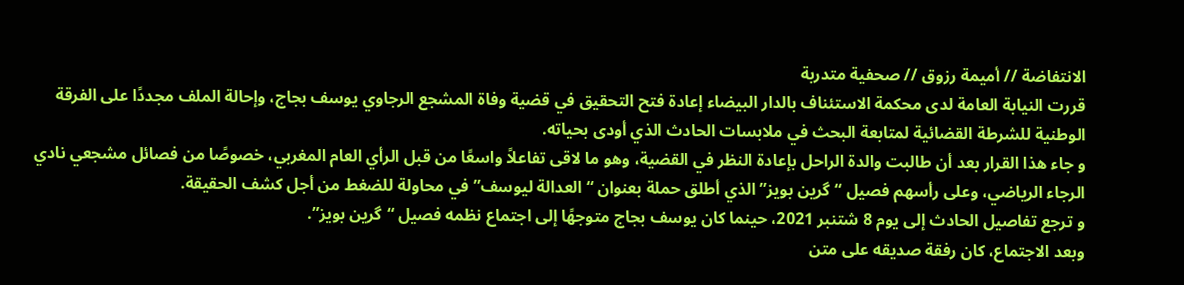الانتفاضة // أميمة رزوق // صحفية متدربة
قررت النيابة العامة لدى محكمة الاستئناف بالدار البيضاء إعادة فتح التحقيق في قضية وفاة المشجع الرجاوي يوسف بجاج، وإحالة الملف مجددًا على الفرقة الوطنية للشرطة القضائية لمتابعة البحث في ملابسات الحادث الذي أودى بحياته.
و جاء هذا القرار بعد أن طالبت والدة الراحل بإعادة النظر في القضية، وهو ما لاقى تفاعلاً واسعًا من قبل الرأي العام المغربي، خصوصًا من فصائل مشجعي نادي الرجاء الرياضي، وعلى رأسهم فصيل “گرين بويز” الذي أطلق حملة بعنوان “العدالة ليوسف” في محاولة للضغط من أجل كشف الحقيقة.
و ترجع تفاصيل الحادث إلى يوم 8 شتنبر 2021، حينما كان يوسف بجاج متوجهًا إلى اجتماع نظمه فصيل “گرين بويز”.
وبعد الاجتماع، كان رفقة صديقه على متن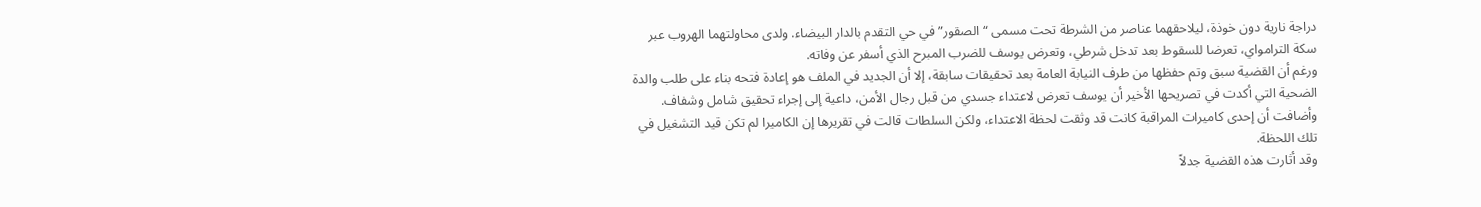دراجة نارية دون خوذة، ليلاحقهما عناصر من الشرطة تحت مسمى “الصقور” في حي التقدم بالدار البيضاء. ولدى محاولتهما الهروب عبر سكة الترامواي، تعرضا للسقوط بعد تدخل شرطي، وتعرض يوسف للضرب المبرح الذي أسفر عن وفاته.
ورغم أن القضية سبق وتم حفظها من طرف النيابة العامة بعد تحقيقات سابقة، إلا أن الجديد في الملف هو إعادة فتحه بناء على طلب والدة الضحية التي أكدت في تصريحها الأخير أن يوسف تعرض لاعتداء جسدي من قبل رجال الأمن، داعية إلى إجراء تحقيق شامل وشفاف.
وأضافت أن إحدى كاميرات المراقبة كانت قد وثقت لحظة الاعتداء، ولكن السلطات قالت في تقريرها إن الكاميرا لم تكن قيد التشغيل في تلك اللحظة.
وقد أثارت هذه القضية جدلاً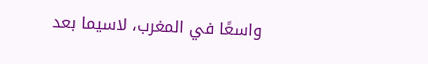واسعًا في المغرب، لاسيما بعد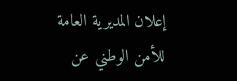إعلان المديرية العامة للأمن الوطني عن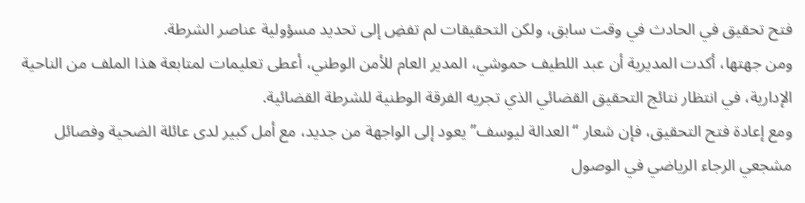فتح تحقيق في الحادث في وقت سابق، ولكن التحقيقات لم تفضِ إلى تحديد مسؤولية عناصر الشرطة.
ومن جهتها، أكدت المديرية أن عبد اللطيف حموشي، المدير العام للأمن الوطني، أعطى تعليمات لمتابعة هذا الملف من الناحية الإدارية، في انتظار نتائج التحقيق القضائي الذي تجريه الفرقة الوطنية للشرطة القضائية.
ومع إعادة فتح التحقيق، فإن شعار “العدالة ليوسف” يعود إلى الواجهة من جديد، مع أمل كبير لدى عائلة الضحية وفصائل مشجعي الرجاء الرياضي في الوصول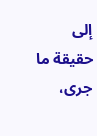إلى حقيقة ما جرى،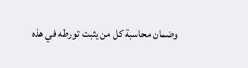وضمان محاسبة كل من يثبت تورطه في هذه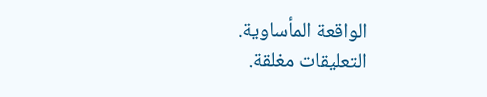الواقعة المأساوية.
التعليقات مغلقة.